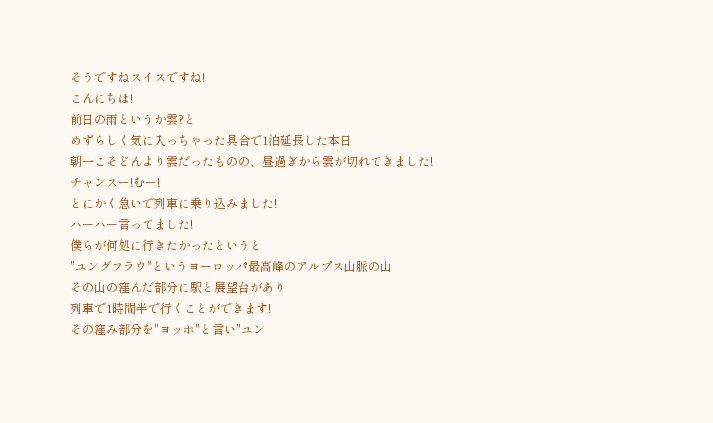そうですねスイスですね!
こんにちは!
前日の雨というか雲?と
めずらしく気に入っちゃった具合で1泊延長した本日
朝一こそどんより雲だったものの、昼過ぎから雲が切れてきました!
チャンスー!むー!
とにかく急いで列車に乗り込みました!
ハーハー言ってました!
僕らが何処に行きたかったというと
"ユングフラウ"というヨーロッパ最高峰のアルプス山脈の山
その山の窪んだ部分に駅と展望台があり
列車で1時間半で行くことができます!
その窪み部分を"ヨッホ"と言い"ユン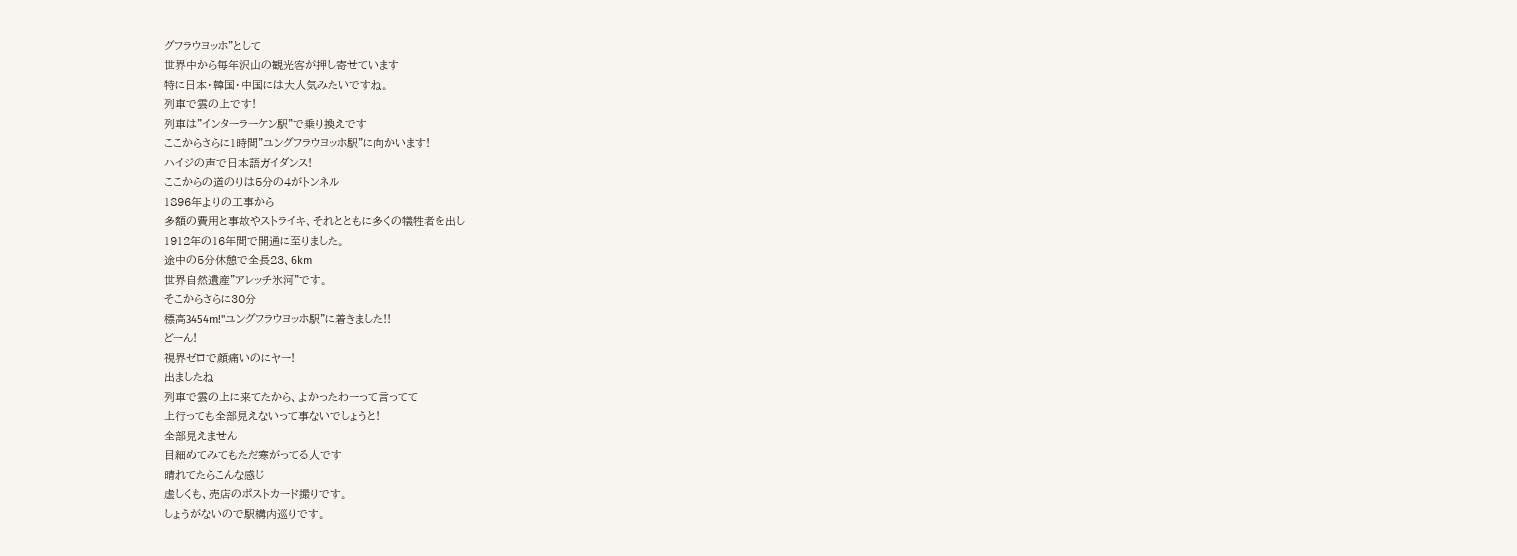グフラウヨッホ"として
世界中から毎年沢山の観光客が押し寄せています
特に日本・韓国・中国には大人気みたいですね。
列車で雲の上です!
列車は"インターラーケン駅"で乗り換えです
ここからさらに1時間"ユングフラウヨッホ駅"に向かいます!
ハイジの声で日本語ガイダンス!
ここからの道のりは5分の4がトンネル
1896年よりの工事から
多額の費用と事故やストライキ、それとともに多くの犠牲者を出し
1912年の16年間で開通に至りました。
途中の5分休憩で全長23、6km
世界自然遺産"アレッチ氷河"です。
そこからさらに30分
標高3454m!"ユングフラウヨッホ駅"に着きました!!
どーん!
視界ゼロで顔痛いのにヤー!
出ましたね
列車で雲の上に来てたから、よかったわーって言ってて
上行っても全部見えないって事ないでしょうと!
全部見えません
目細めてみてもただ寒がってる人です
晴れてたらこんな感じ
虚しくも、売店のポストカード撮りです。
しょうがないので駅構内巡りです。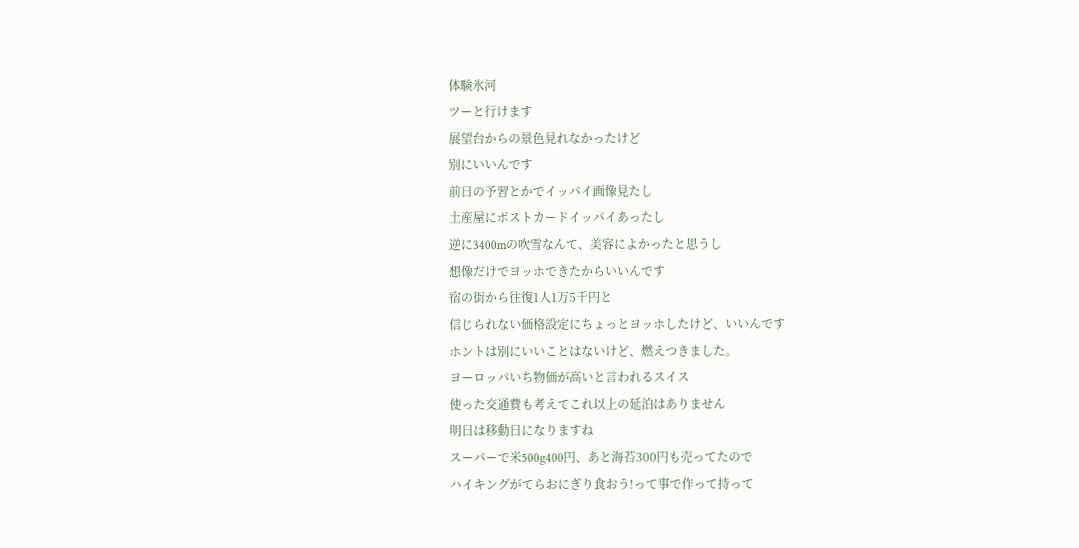体験氷河
ツーと行けます
展望台からの景色見れなかったけど
別にいいんです
前日の予習とかでイッパイ画像見たし
土産屋にポストカードイッパイあったし
逆に3400mの吹雪なんて、美容によかったと思うし
想像だけでヨッホできたからいいんです
宿の街から往復1人1万5千円と
信じられない価格設定にちょっとヨッホしたけど、いいんです
ホントは別にいいことはないけど、燃えつきました。
ヨーロッパいち物価が高いと言われるスイス
使った交通費も考えてこれ以上の延泊はありません
明日は移動日になりますね
スーパーで米500g400円、あと海苔300円も売ってたので
ハイキングがてらおにぎり食おう!って事で作って持って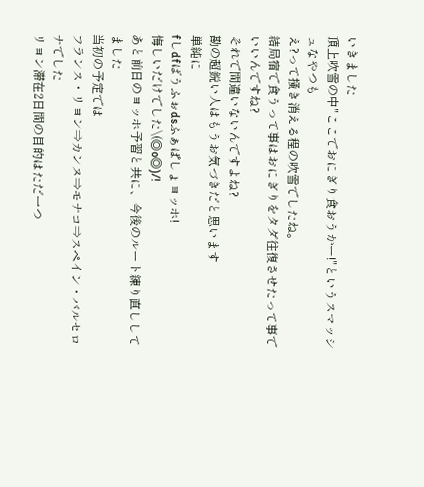いきました
頂上吹雪の中"ここでおにぎり食おうかー!"というスマッシュなやつも
え?って掻き消える程の吹雪でしたね。
結局宿で食うって事はおにぎりをタダ往復させたって事でいいんですね?
それで間違いないんですよね?
勘の超鋭い人はもうお気づきだと思います
単純に
fしdfばうふぉdsふぁぱしょヨッホ!
悔しいだけでした\(◎o◎)/!
あと前日のヨッホ予習と共に、今後のルート練り直ししてました
当初の予定では
フランス・リヨン⇒カンヌ⇒モナコ⇒スペイン・バルセロナでした
リヨン滞在2日間の目的はただ一つ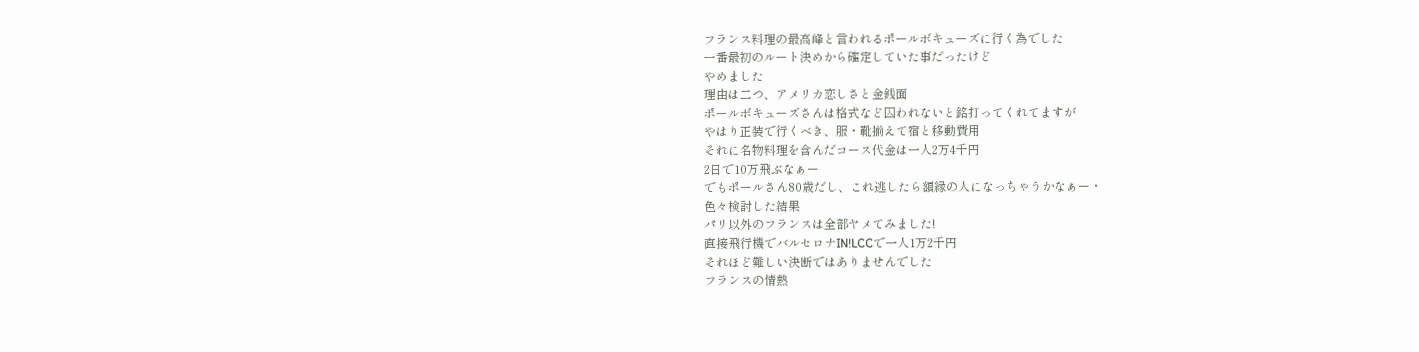フランス料理の最高峰と言われるポールボキューズに行く為でした
一番最初のルート決めから確定していた事だったけど
やめました
理由は二つ、アメリカ恋しさと金銭面
ポールボキューズさんは格式など囚われないと銘打ってくれてますが
やはり正装で行くべき、服・靴揃えて宿と移動費用
それに名物料理を含んだコース代金は一人2万4千円
2日で10万飛ぶなぁー
でもポールさん80歳だし、これ逃したら額縁の人になっちゃうかなぁー・
色々検討した結果
パリ以外のフランスは全部ヤメてみました!
直接飛行機でバルセロナIN!LCCで一人1万2千円
それほど難しい決断ではありませんでした
フランスの情熱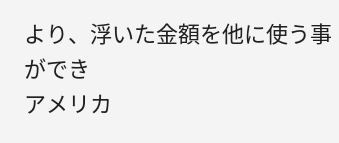より、浮いた金額を他に使う事ができ
アメリカ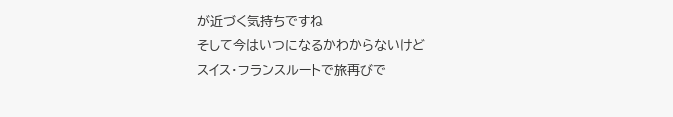が近づく気持ちですね
そして今はいつになるかわからないけど
スイス・フランスルートで旅再びで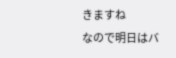きますね
なので明日はバ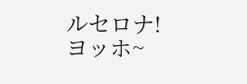ルセロナ!
ヨッホ~